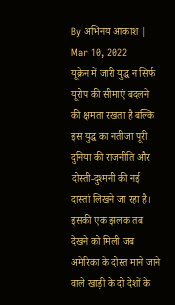By अभिनय आकाश | Mar 10, 2022
यूक्रेन में जारी युद्ध न सिर्फ यूरोप की सीमाएं बदलने की क्षमता रखता है बल्कि इस युद्ध का नतीजा पूरी दुनिया की राजनीति और दोस्ती-दुश्मनी की नई दास्तां लिखने जा रहा है। इसकी एक झलक तब देखने को मिली जब अमेरिका के दोस्त माने जाने वाले खाड़ी के दो देशों के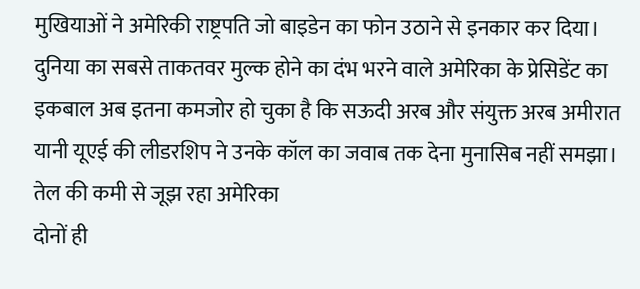मुखियाओं ने अमेरिकी राष्ट्रपति जो बाइडेन का फोन उठाने से इनकार कर दिया। दुनिया का सबसे ताकतवर मुल्क होने का दंभ भरने वाले अमेरिका के प्रेसिडेंट का इकबाल अब इतना कमजोर हो चुका है कि सऊदी अरब और संयुक्त अरब अमीरात यानी यूएई की लीडरशिप ने उनके कॉल का जवाब तक देना मुनासिब नहीं समझा।
तेल की कमी से जूझ रहा अमेरिका
दोनों ही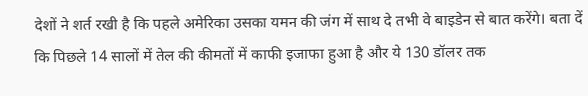देशों ने शर्त रखी है कि पहले अमेरिका उसका यमन की जंग में साथ दे तभी वे बाइडेन से बात करेंगे। बता दें कि पिछले 14 सालों में तेल की कीमतों में काफी इजाफा हुआ है और ये 130 डॉलर तक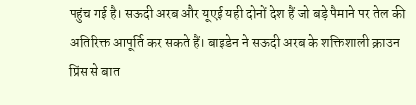पहुंच गई है। सऊदी अरब और यूएई यही दोनों देश हैं जो बड़े पैमाने पर तेल की अतिरिक्त आपूर्ति कर सकते हैं। बाइडेन ने सऊदी अरब के शक्तिशाली क्राउन प्रिंस से बात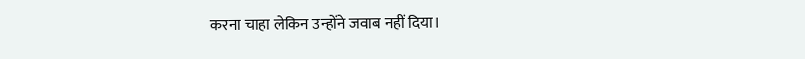करना चाहा लेकिन उन्होंने जवाब नहीं दिया।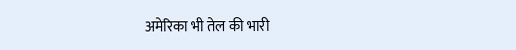अमेरिका भी तेल की भारी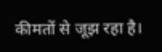कीमतों से जूझ रहा है।